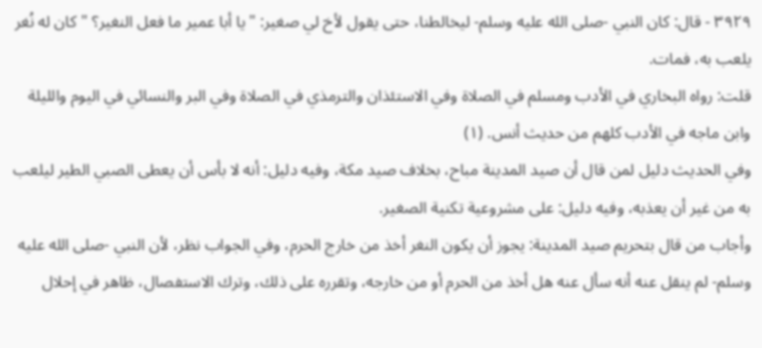٣٩٢٩ - قال: كان النبي -صلى الله عليه وسلم- ليخالطنا، حتى يقول لأخ لي صغير: "يا أبا عمير ما فعل النغير؟ " كان له نُغر يلعب به، فمات.
قلت: رواه البخاري في الأدب ومسلم في الصلاة وفي الاستئذان والترمذي في الصلاة وفي البر والنسائي في اليوم والليلة وابن ماجه في الأدب كلهم من حديث أنس. (١)
وفي الحديث دليل لمن قال أن صيد المدينة مباح، بخلاف صيد مكة، وفيه دليل: أنه لا بأس أن يعطى الصبي الطير ليلعب به من غير أن يعذبه، وفيه دليل: على مشروعية تكنية الصغير.
وأجاب من قال بتحريم صيد المدينة: يجوز أن يكون النغر أخذ من خارج الحرم، وفي الجواب نظر، لأن النبي -صلى الله عليه وسلم- لم ينقل عنه أنه سأل عنه هل أخذ من الحرم أو من خارجه، وتقرره على ذلك، وترك الاستفصال، ظاهر في إحلال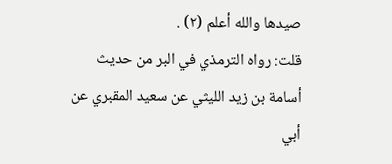صيدها والله أعلم (٢) .
قلت: رواه الترمذي في البر من حديث أسامة بن زيد الليثي عن سعيد المقبري عن أبي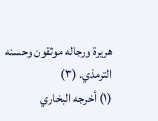هريرة ورجاله موثقون وحسنه الترمذي. (٣)
(١) أخرجه البخاري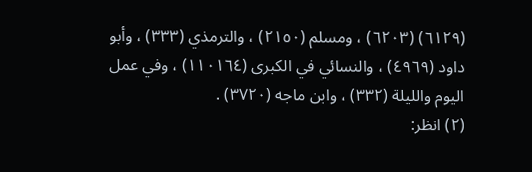(٦١٢٩) (٦٢٠٣) ، ومسلم (٢١٥٠) ، والترمذي (٣٣٣) ، وأبو داود (٤٩٦٩) ، والنسائي في الكبرى (١١٠١٦٤) ، وفي عمل اليوم والليلة (٣٣٢) ، وابن ماجه (٣٧٢٠) .
(٢) انظر: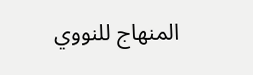المنهاج للنووي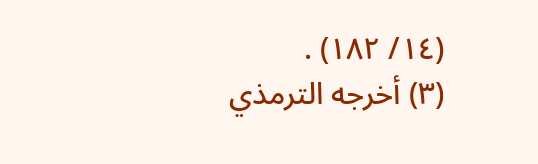(١٤/ ١٨٢) .
(٣) أخرجه الترمذي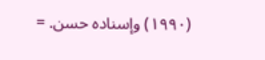(١٩٩٠) وإسناده حسن. =